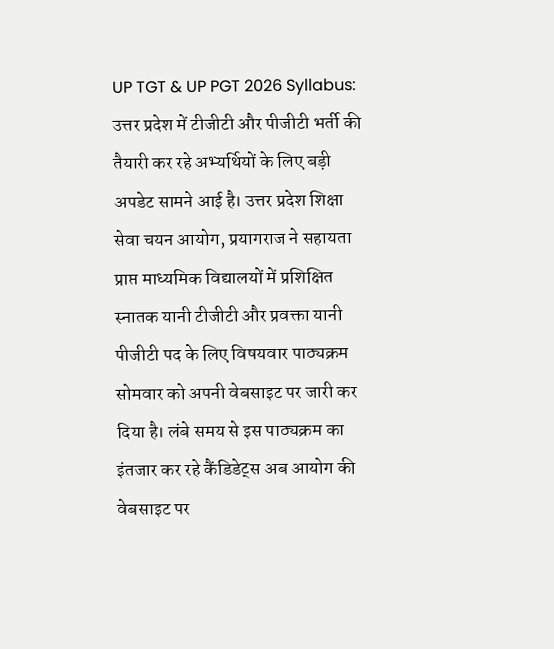UP TGT & UP PGT 2026 Syllabus: उत्तर प्रदेश में टीजीटी और पीजीटी भर्ती की तैयारी कर रहे अभ्यर्थियों के लिए बड़ी अपडेट सामने आई है। उत्तर प्रदेश शिक्षा सेवा चयन आयोग, प्रयागराज ने सहायता प्राप्त माध्यमिक विद्यालयों में प्रशिक्षित स्नातक यानी टीजीटी और प्रवक्ता यानी पीजीटी पद के लिए विषयवार पाठ्यक्रम सोमवार को अपनी वेबसाइट पर जारी कर दिया है। लंबे समय से इस पाठ्यक्रम का इंतजार कर रहे कैंडिडेट्स अब आयोग की वेबसाइट पर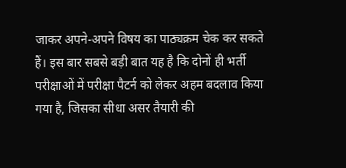जाकर अपने-अपने विषय का पाठ्यक्रम चेक कर सकते हैं। इस बार सबसे बड़ी बात यह है कि दोनों ही भर्ती परीक्षाओं में परीक्षा पैटर्न को लेकर अहम बदलाव किया गया है, जिसका सीधा असर तैयारी की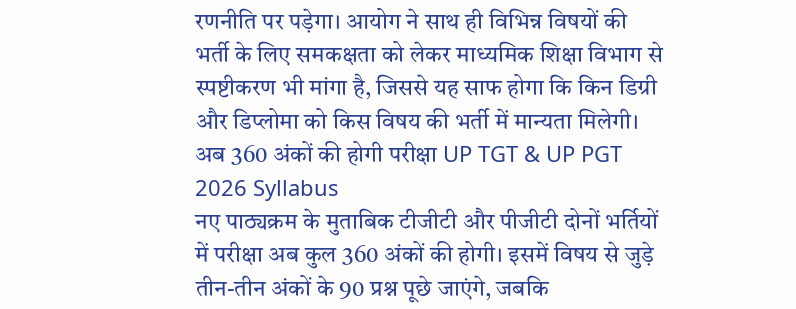रणनीति पर पड़ेगा। आयोग ने साथ ही विभिन्न विषयों की भर्ती के लिए समकक्षता को लेकर माध्यमिक शिक्षा विभाग से स्पष्टीकरण भी मांगा है, जिससे यह साफ होगा कि किन डिग्री और डिप्लोमा को किस विषय की भर्ती में मान्यता मिलेगी।
अब 360 अंकों की होगी परीक्षा UP TGT & UP PGT 2026 Syllabus
नए पाठ्यक्रम के मुताबिक टीजीटी और पीजीटी दोनों भर्तियों में परीक्षा अब कुल 360 अंकों की होगी। इसमें विषय से जुड़े तीन-तीन अंकों के 90 प्रश्न पूछे जाएंगे, जबकि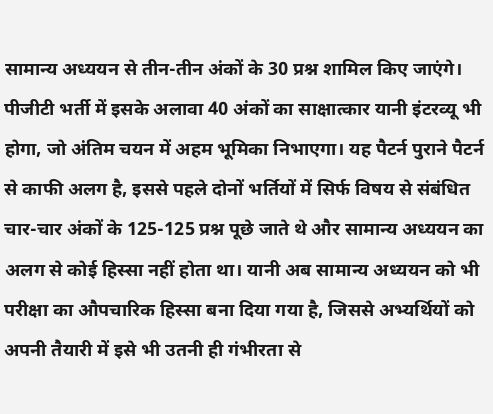सामान्य अध्ययन से तीन-तीन अंकों के 30 प्रश्न शामिल किए जाएंगे। पीजीटी भर्ती में इसके अलावा 40 अंकों का साक्षात्कार यानी इंटरव्यू भी होगा, जो अंतिम चयन में अहम भूमिका निभाएगा। यह पैटर्न पुराने पैटर्न से काफी अलग है, इससे पहले दोनों भर्तियों में सिर्फ विषय से संबंधित चार-चार अंकों के 125-125 प्रश्न पूछे जाते थे और सामान्य अध्ययन का अलग से कोई हिस्सा नहीं होता था। यानी अब सामान्य अध्ययन को भी परीक्षा का औपचारिक हिस्सा बना दिया गया है, जिससे अभ्यर्थियों को अपनी तैयारी में इसे भी उतनी ही गंभीरता से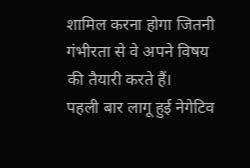शामिल करना होगा जितनी गंभीरता से वे अपने विषय की तैयारी करते हैं।
पहली बार लागू हुई नेगेटिव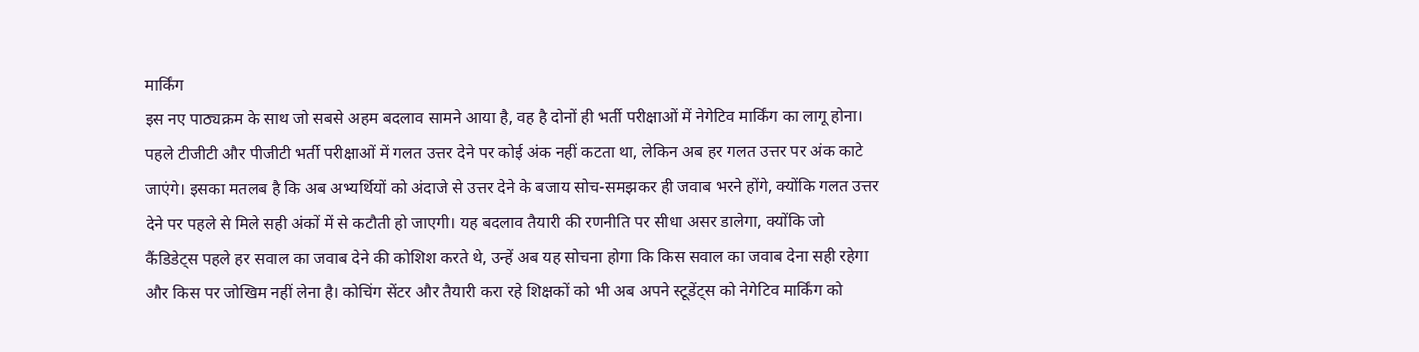मार्किंग
इस नए पाठ्यक्रम के साथ जो सबसे अहम बदलाव सामने आया है, वह है दोनों ही भर्ती परीक्षाओं में नेगेटिव मार्किंग का लागू होना। पहले टीजीटी और पीजीटी भर्ती परीक्षाओं में गलत उत्तर देने पर कोई अंक नहीं कटता था, लेकिन अब हर गलत उत्तर पर अंक काटे जाएंगे। इसका मतलब है कि अब अभ्यर्थियों को अंदाजे से उत्तर देने के बजाय सोच-समझकर ही जवाब भरने होंगे, क्योंकि गलत उत्तर देने पर पहले से मिले सही अंकों में से कटौती हो जाएगी। यह बदलाव तैयारी की रणनीति पर सीधा असर डालेगा, क्योंकि जो कैंडिडेट्स पहले हर सवाल का जवाब देने की कोशिश करते थे, उन्हें अब यह सोचना होगा कि किस सवाल का जवाब देना सही रहेगा और किस पर जोखिम नहीं लेना है। कोचिंग सेंटर और तैयारी करा रहे शिक्षकों को भी अब अपने स्टूडेंट्स को नेगेटिव मार्किंग को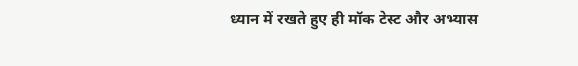ध्यान में रखते हुए ही मॉक टेस्ट और अभ्यास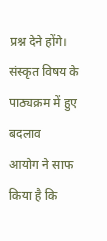प्रश्न देने होंगे।
संस्कृत विषय के पाठ्यक्रम में हुए बदलाव
आयोग ने साफ किया है कि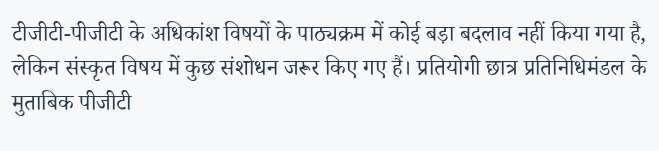टीजीटी-पीजीटी के अधिकांश विषयों के पाठ्यक्रम में कोई बड़ा बदलाव नहीं किया गया है, लेकिन संस्कृत विषय में कुछ संशोधन जरूर किए गए हैं। प्रतियोगी छात्र प्रतिनिधिमंडल के मुताबिक पीजीटी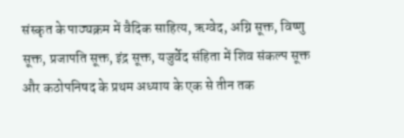संस्कृत के पाठ्यक्रम में वैदिक साहित्य, ऋग्वेद, अग्नि सूक्त, विष्णु सूक्त, प्रजापति सूक्त, इंद्र सूक्त, यजुर्वेद संहिता में शिव संकल्प सूक्त और कठोपनिषद के प्रथम अध्याय के एक से तीन तक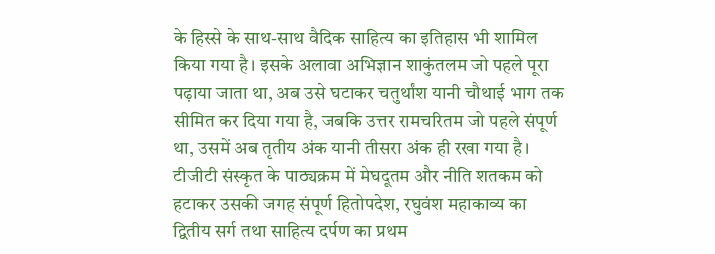के हिस्से के साथ-साथ वैदिक साहित्य का इतिहास भी शामिल किया गया है। इसके अलावा अभिज्ञान शाकुंतलम जो पहले पूरा पढ़ाया जाता था, अब उसे घटाकर चतुर्थांश यानी चौथाई भाग तक सीमित कर दिया गया है, जबकि उत्तर रामचरितम जो पहले संपूर्ण था, उसमें अब तृतीय अंक यानी तीसरा अंक ही रखा गया है। टीजीटी संस्कृत के पाठ्यक्रम में मेघदूतम और नीति शतकम को हटाकर उसकी जगह संपूर्ण हितोपदेश, रघुवंश महाकाव्य का द्वितीय सर्ग तथा साहित्य दर्पण का प्रथम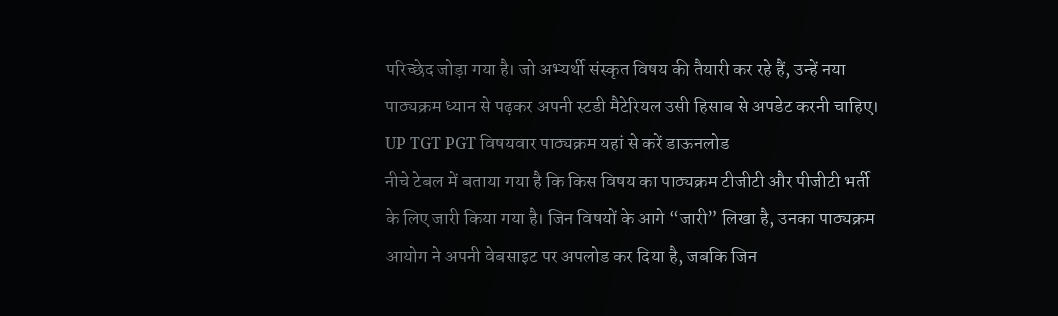परिच्छेद जोड़ा गया है। जो अभ्यर्थी संस्कृत विषय की तैयारी कर रहे हैं, उन्हें नया पाठ्यक्रम ध्यान से पढ़कर अपनी स्टडी मैटेरियल उसी हिसाब से अपडेट करनी चाहिए।
UP TGT PGT विषयवार पाठ्यक्रम यहां से करें डाऊनलोड
नीचे टेबल में बताया गया है कि किस विषय का पाठ्यक्रम टीजीटी और पीजीटी भर्ती के लिए जारी किया गया है। जिन विषयों के आगे “जारी” लिखा है, उनका पाठ्यक्रम आयोग ने अपनी वेबसाइट पर अपलोड कर दिया है, जबकि जिन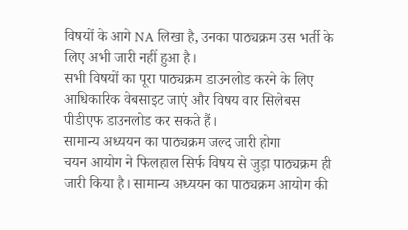विषयों के आगे NA लिखा है, उनका पाठ्यक्रम उस भर्ती के लिए अभी जारी नहीं हुआ है।
सभी विषयों का पूरा पाठ्यक्रम डाउनलोड करने के लिए आधिकारिक वेबसाइट जाएं और विषय वार सिलेबस पीडीएफ डाउनलोड कर सकते हैं।
सामान्य अध्ययन का पाठ्यक्रम जल्द जारी होगा
चयन आयोग ने फिलहाल सिर्फ विषय से जुड़ा पाठ्यक्रम ही जारी किया है। सामान्य अध्ययन का पाठ्यक्रम आयोग की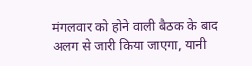मंगलवार को होने वाली बैठक के बाद अलग से जारी किया जाएगा, यानी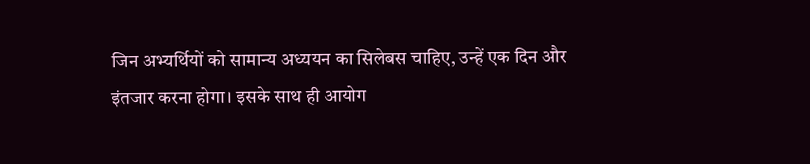जिन अभ्यर्थियों को सामान्य अध्ययन का सिलेबस चाहिए, उन्हें एक दिन और इंतजार करना होगा। इसके साथ ही आयोग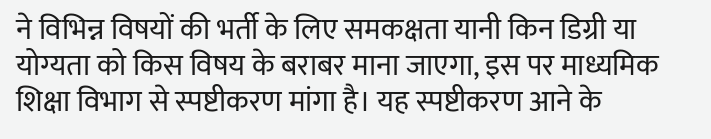ने विभिन्न विषयों की भर्ती के लिए समकक्षता यानी किन डिग्री या योग्यता को किस विषय के बराबर माना जाएगा, इस पर माध्यमिक शिक्षा विभाग से स्पष्टीकरण मांगा है। यह स्पष्टीकरण आने के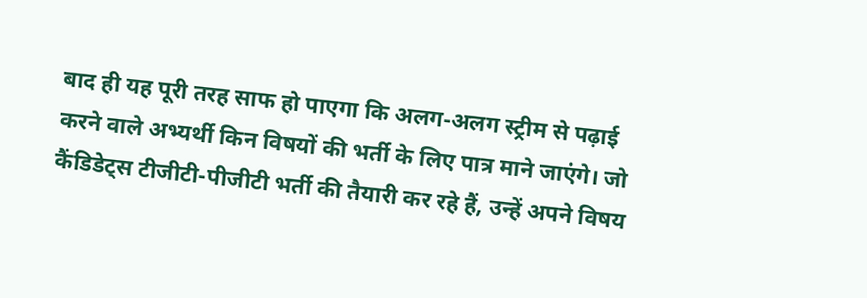बाद ही यह पूरी तरह साफ हो पाएगा कि अलग-अलग स्ट्रीम से पढ़ाई करने वाले अभ्यर्थी किन विषयों की भर्ती के लिए पात्र माने जाएंगे। जो कैंडिडेट्स टीजीटी-पीजीटी भर्ती की तैयारी कर रहे हैं, उन्हें अपने विषय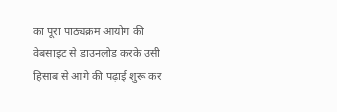का पूरा पाठ्यक्रम आयोग की वेबसाइट से डाउनलोड करके उसी हिसाब से आगे की पढ़ाई शुरू कर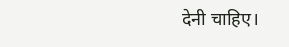देनी चाहिए।